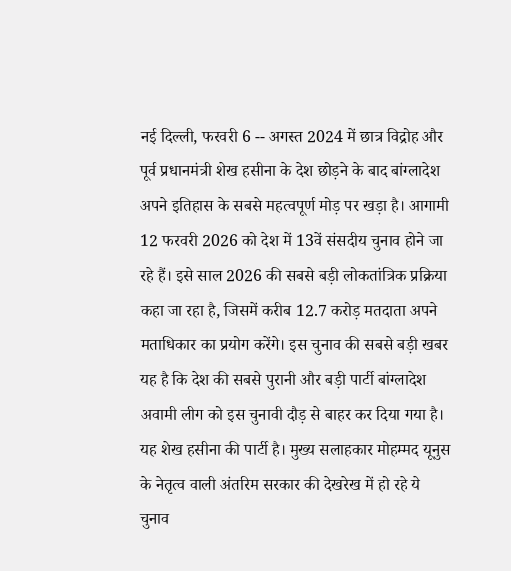नई दिल्ली, फरवरी 6 -- अगस्त 2024 में छात्र विद्रोह और पूर्व प्रधानमंत्री शेख हसीना के देश छोड़ने के बाद बांग्लादेश अपने इतिहास के सबसे महत्वपूर्ण मोड़ पर खड़ा है। आगामी 12 फरवरी 2026 को देश में 13वें संसदीय चुनाव होने जा रहे हैं। इसे साल 2026 की सबसे बड़ी लोकतांत्रिक प्रक्रिया कहा जा रहा है, जिसमें करीब 12.7 करोड़ मतदाता अपने मताधिकार का प्रयोग करेंगे। इस चुनाव की सबसे बड़ी खबर यह है कि देश की सबसे पुरानी और बड़ी पार्टी बांग्लादेश अवामी लीग को इस चुनावी दौड़ से बाहर कर दिया गया है। यह शेख हसीना की पार्टी है। मुख्य सलाहकार मोहम्मद यूनुस के नेतृत्व वाली अंतरिम सरकार की देखरेख में हो रहे ये चुनाव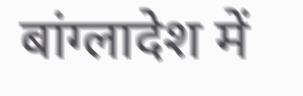बांग्लादेश में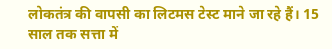लोकतंत्र की वापसी का लिटमस टेस्ट माने जा रहे हैं। 15 साल तक सत्ता में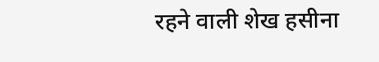रहने वाली शेख हसीना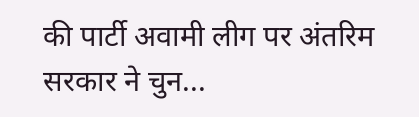की पार्टी अवामी लीग पर अंतरिम सरकार ने चुन...